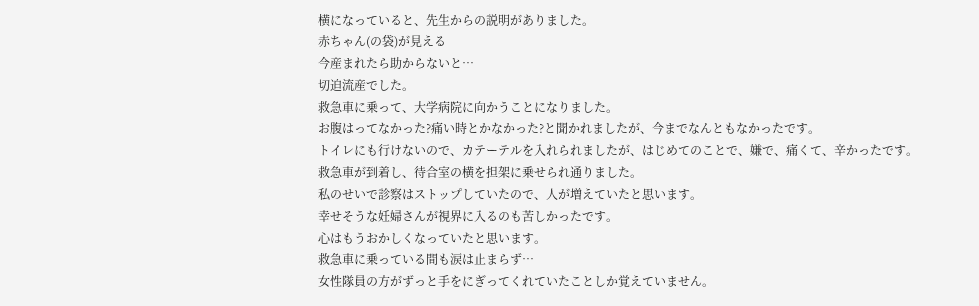横になっていると、先生からの説明がありました。
赤ちゃん(の袋)が見える
今産まれたら助からないと…
切迫流産でした。
救急車に乗って、大学病院に向かうことになりました。
お腹はってなかった?痛い時とかなかった?と聞かれましたが、今までなんともなかったです。
トイレにも行けないので、カテーテルを入れられましたが、はじめてのことで、嫌で、痛くて、辛かったです。
救急車が到着し、待合室の横を担架に乗せられ通りました。
私のせいで診察はストップしていたので、人が増えていたと思います。
幸せそうな妊婦さんが視界に入るのも苦しかったです。
心はもうおかしくなっていたと思います。
救急車に乗っている間も涙は止まらず…
女性隊員の方がずっと手をにぎってくれていたことしか覚えていません。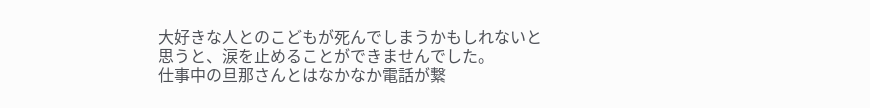大好きな人とのこどもが死んでしまうかもしれないと思うと、涙を止めることができませんでした。
仕事中の旦那さんとはなかなか電話が繋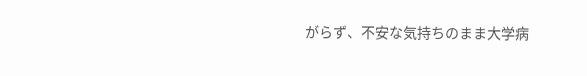がらず、不安な気持ちのまま大学病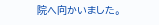院へ向かいました。